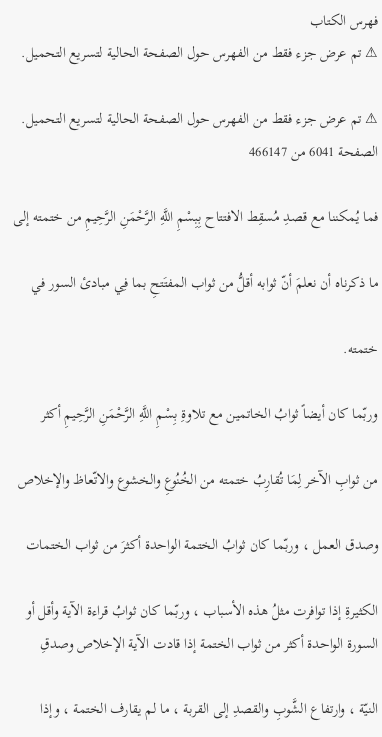فهرس الكتاب
⚠ تم عرض جزء فقط من الفهرس حول الصفحة الحالية لتسريع التحميل.

⚠ تم عرض جزء فقط من الفهرس حول الصفحة الحالية لتسريع التحميل.
الصفحة 6041 من 466147

فما يُمكننا مع قصدِ مُسقِط الافتتاح بِبِسْمِ اللَّهِ الرَّحْمَنِ الرَّحِيمِ من ختمته إلى

ما ذكرناه أن نعلمَ أنّ ثوابه أقلُّ من ثواب المفتَتحِ بما فِي مبادئ السور في

ختمته.

وربّما كان أيضاً ثوابُ الخاتمين مع تلاوةِ بِسْمِ اللَّهِ الرَّحْمَنِ الرَّحِيمِ أكثر

من ثوابِ الآخر لِمَا تُقارِبُ ختمته من الخُنُوعِ والخشوع والاتّعاظ والإخلاص

وصدق العمل ، وربّما كان ثوابُ الختمة الواحدة أكثرَ من ثواب الختمات

الكثيرةِ إذا توافرت مثلُ هذه الأسباب ، وربّما كان ثوابُ قراءة الآية وأقل أو السورة الواحدة أكثر من ثواب الختمة إذا قادت الآية الإخلاص وصدقِ

النيّة ، وارتفاع الشَّوبِ والقصدِ إلى القربة ، ما لم يقارف الختمة ، وإذا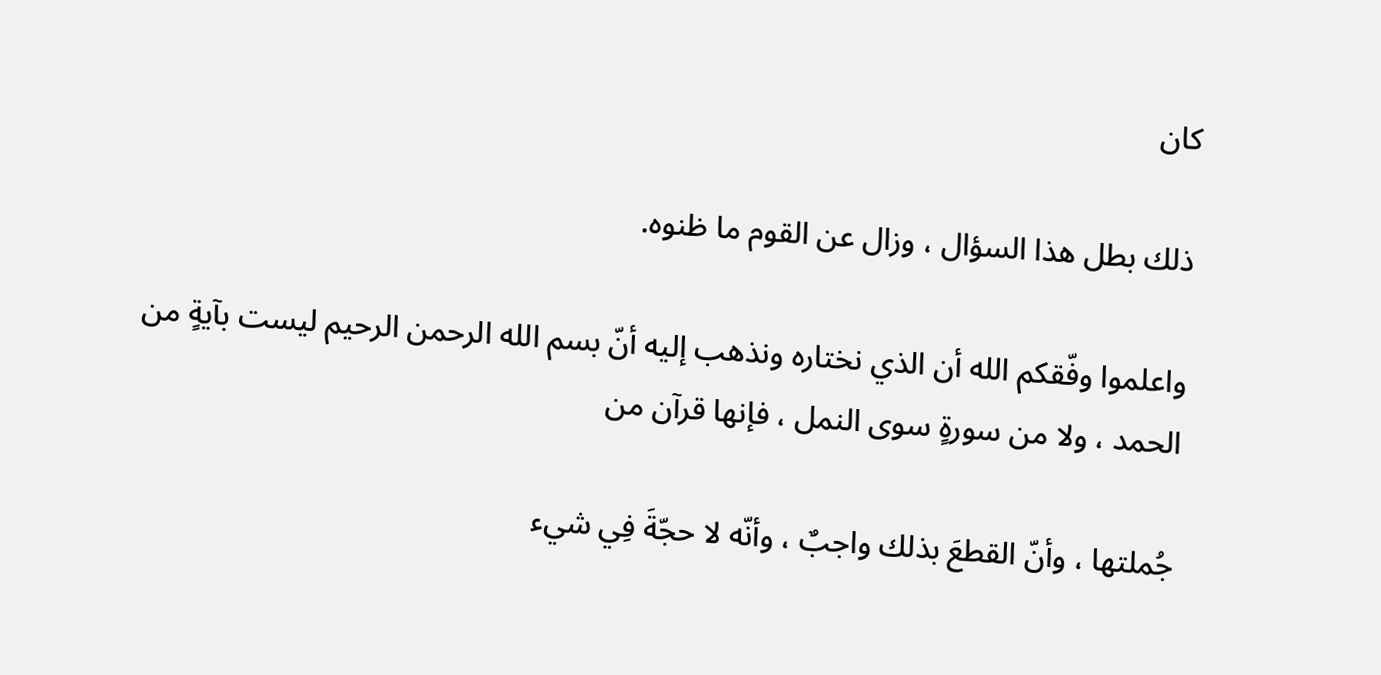كان

ذلك بطل هذا السؤال ، وزال عن القوم ما ظنوه.

واعلموا وفّقكم الله أن الذي نختاره ونذهب إليه أنّ بسم الله الرحمن الرحيم ليست بآيةٍ من الحمد ، ولا من سورةٍ سوى النمل ، فإنها قرآن من

جُملتها ، وأنّ القطعَ بذلك واجبٌ ، وأنّه لا حجّةَ فِي شيء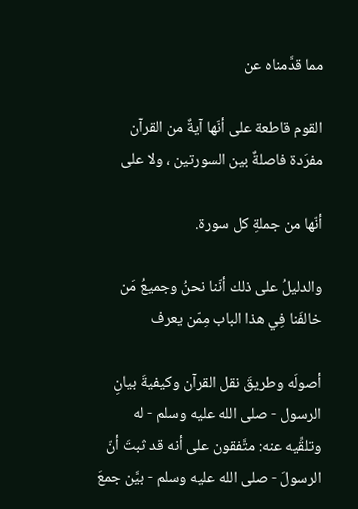مما قدَّمناه عن

القوم قاطعة على أنّها آيةٌ من القرآن مفرَدة فاصلةٌ بين السورتين ، ولا على

أنّها من جملةِ كل سورة.

والدليلُ على ذلك أنّنا نحنُ وجميعُ مَن خالفَنا فِي هذا الباب مِمّن يعرف

أصولَه وطريقَ نقل القرآن وكيفيةَ بيانِ الرسول - صلى الله عليه وسلم - له وتلقِّيه عنه: متَّفقون على أنه قد ثبتَ أنّ الرسولَ - صلى الله عليه وسلم - بيَّن جمعَ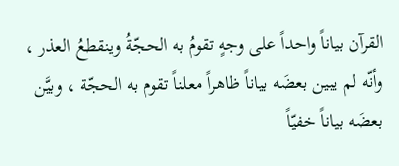القرآن بياناً واحداً على وجهٍ تقومُ به الحجّةُ وينقطعُ العذر ، وأنّه لم يبين بعضَه بياناً ظاهراً معلناً تقوم به الحجّة ، وبيَّن بعضَه بياناً خفيّاً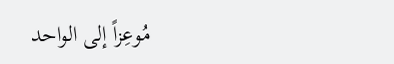مُوعِزاً إلى الواحد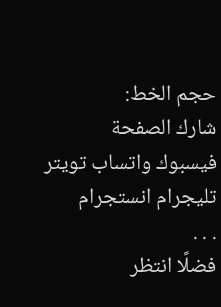حجم الخط:
شارك الصفحة
فيسبوك واتساب تويتر تليجرام انستجرام
. . .
فضلًا انتظر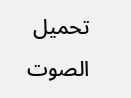تحميل الصوت